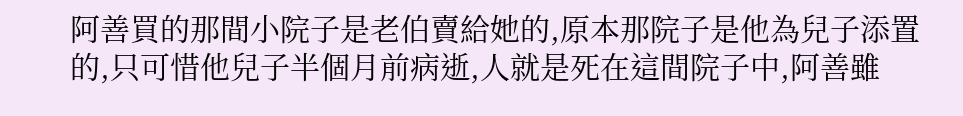阿善買的那間小院子是老伯賣給她的,原本那院子是他為兒子添置的,只可惜他兒子半個月前病逝,人就是死在這間院子中,阿善雖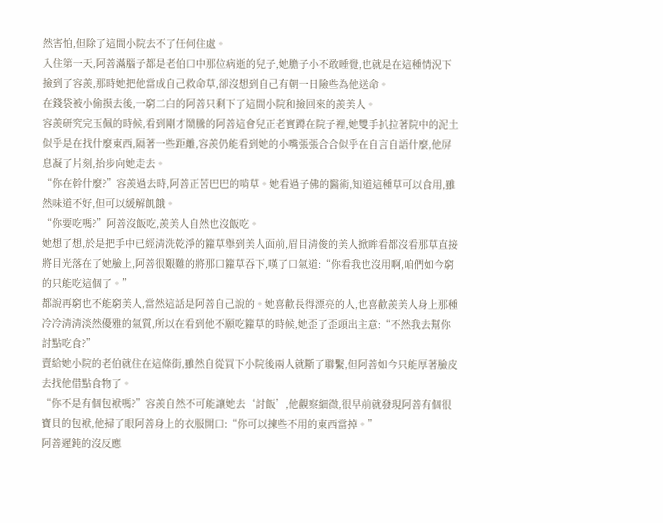然害怕,但除了這間小院去不了任何住處。
入住第一天,阿善滿腦子都是老伯口中那位病逝的兒子,她膽子小不敢睡覺,也就是在這種情況下撿到了容羨,那時她把他當成自己救命草,卻沒想到自己有朝一日險些為他送命。
在錢袋被小偷摸去後,一窮二白的阿善只剩下了這間小院和撿回來的羨美人。
容羨研究完玉佩的時候,看到剛才鬧騰的阿善這會兒正老實蹲在院子裡,她雙手扒拉著院中的泥土似乎是在找什麼東西,隔著一些距離,容羨仍能看到她的小嘴張張合合似乎在自言自語什麼,他屏息凝了片刻,抬步向她走去。
“你在幹什麼?”容羨過去時,阿善正苦巴巴的啃草。她看過子佛的醫術,知道這種草可以食用,雖然味道不好,但可以緩解飢餓。
“你要吃嗎?”阿善沒飯吃,羨美人自然也沒飯吃。
她想了想,於是把手中已經清洗乾淨的籮草舉到美人面前,眉目清俊的美人掀眸看都沒看那草直接將目光落在了她臉上,阿善很艱難的將那口籮草吞下,嘆了口氣道:“你看我也沒用啊,咱們如今窮的只能吃這個了。”
都說再窮也不能窮美人,當然這話是阿善自己說的。她喜歡長得漂亮的人,也喜歡羨美人身上那種冷冷清清淡然優雅的氣質,所以在看到他不願吃籮草的時候,她歪了歪頭出主意:“不然我去幫你討點吃食?”
賣給她小院的老伯就住在這條街,雖然自從買下小院後兩人就斷了聯繫,但阿善如今只能厚著臉皮去找他借點食物了。
“你不是有個包袱嗎?”容羨自然不可能讓她去‘討飯’,他觀察細微,很早前就發現阿善有個很寶貝的包袱,他掃了眼阿善身上的衣服開口:“你可以揀些不用的東西當掉。”
阿善遲鈍的沒反應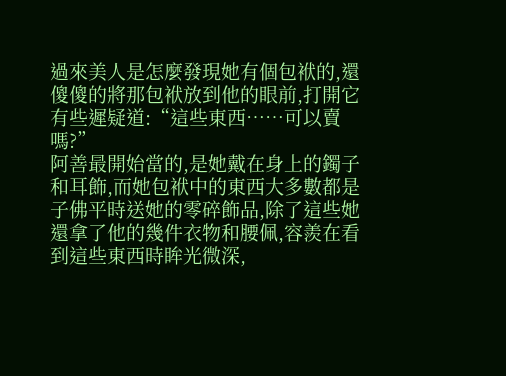過來美人是怎麼發現她有個包袱的,還傻傻的將那包袱放到他的眼前,打開它有些遲疑道:“這些東西……可以賣嗎?”
阿善最開始當的,是她戴在身上的鐲子和耳飾,而她包袱中的東西大多數都是子佛平時送她的零碎飾品,除了這些她還拿了他的幾件衣物和腰佩,容羨在看到這些東西時眸光微深,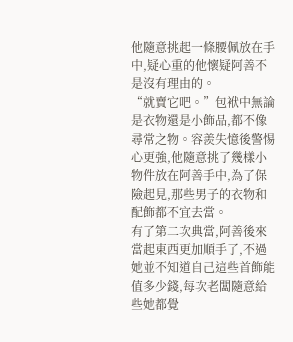他隨意挑起一條腰佩放在手中,疑心重的他懷疑阿善不是沒有理由的。
“就賣它吧。”包袱中無論是衣物還是小飾品,都不像尋常之物。容羨失憶後警惕心更強,他隨意挑了幾樣小物件放在阿善手中,為了保險起見,那些男子的衣物和配飾都不宜去當。
有了第二次典當,阿善後來當起東西更加順手了,不過她並不知道自己這些首飾能值多少錢,每次老闆隨意給些她都覺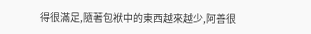得很滿足,隨著包袱中的東西越來越少,阿善很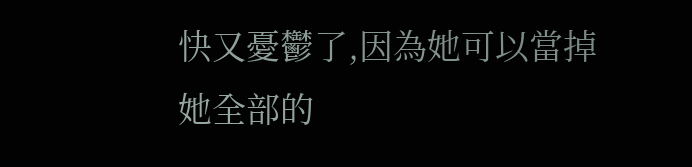快又憂鬱了,因為她可以當掉她全部的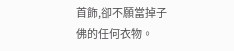首飾,卻不願當掉子佛的任何衣物。